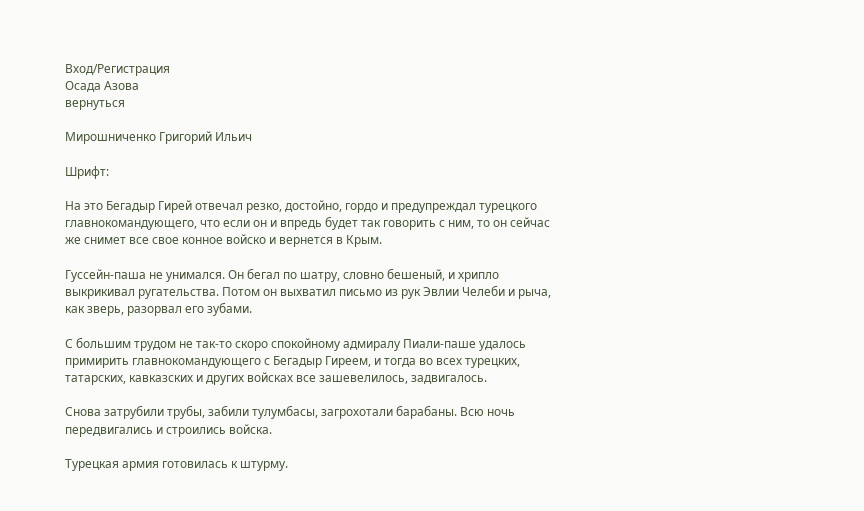Вход/Регистрация
Осада Азова
вернуться

Мирошниченко Григорий Ильич

Шрифт:

На это Бегадыр Гирей отвечал резко, достойно, гордо и предупреждал турецкого главнокомандующего, что если он и впредь будет так говорить с ним, то он сейчас же снимет все свое конное войско и вернется в Крым.

Гуссейн-паша не унимался. Он бегал по шатру, словно бешеный, и хрипло выкрикивал ругательства. Потом он выхватил письмо из рук Эвлии Челеби и рыча, как зверь, разорвал его зубами.

С большим трудом не так-то скоро спокойному адмиралу Пиали-паше удалось примирить главнокомандующего с Бегадыр Гиреем, и тогда во всех турецких, татарских, кавказских и других войсках все зашевелилось, задвигалось.

Снова затрубили трубы, забили тулумбасы, загрохотали барабаны. Всю ночь передвигались и строились войска.

Турецкая армия готовилась к штурму.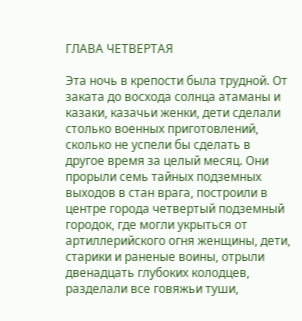ГЛАВА ЧЕТВЕРТАЯ

Эта ночь в крепости была трудной. От заката до восхода солнца атаманы и казаки, казачьи женки, дети сделали столько военных приготовлений, сколько не успели бы сделать в другое время за целый месяц. Они прорыли семь тайных подземных выходов в стан врага, построили в центре города четвертый подземный городок, где могли укрыться от артиллерийского огня женщины, дети, старики и раненые воины, отрыли двенадцать глубоких колодцев, разделали все говяжьи туши,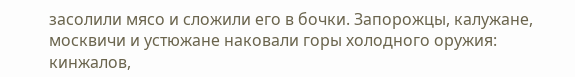засолили мясо и сложили его в бочки. Запорожцы, калужане, москвичи и устюжане наковали горы холодного оружия: кинжалов,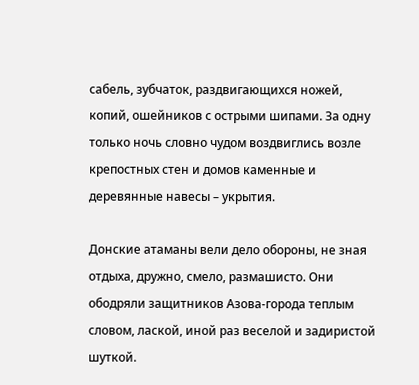сабель, зубчаток, раздвигающихся ножей, копий, ошейников с острыми шипами. За одну только ночь словно чудом воздвиглись возле крепостных стен и домов каменные и деревянные навесы – укрытия.

Донские атаманы вели дело обороны, не зная отдыха, дружно, смело, размашисто. Они ободряли защитников Азова-города теплым словом, лаской, иной раз веселой и задиристой шуткой.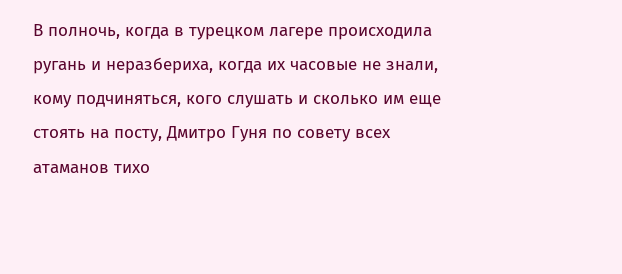В полночь, когда в турецком лагере происходила ругань и неразбериха, когда их часовые не знали, кому подчиняться, кого слушать и сколько им еще стоять на посту, Дмитро Гуня по совету всех атаманов тихо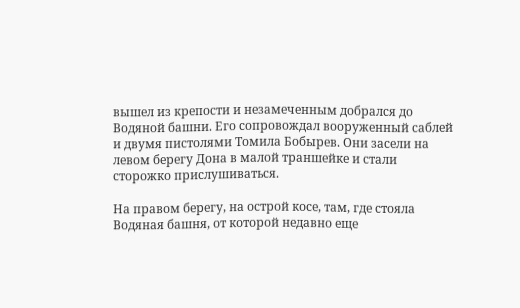вышел из крепости и незамеченным добрался до Водяной башни. Его сопровождал вооруженный саблей и двумя пистолями Томила Бобырев. Они засели на левом берегу Дона в малой траншейке и стали сторожко прислушиваться.

На правом берегу, на острой косе, там, где стояла Водяная башня, от которой недавно еще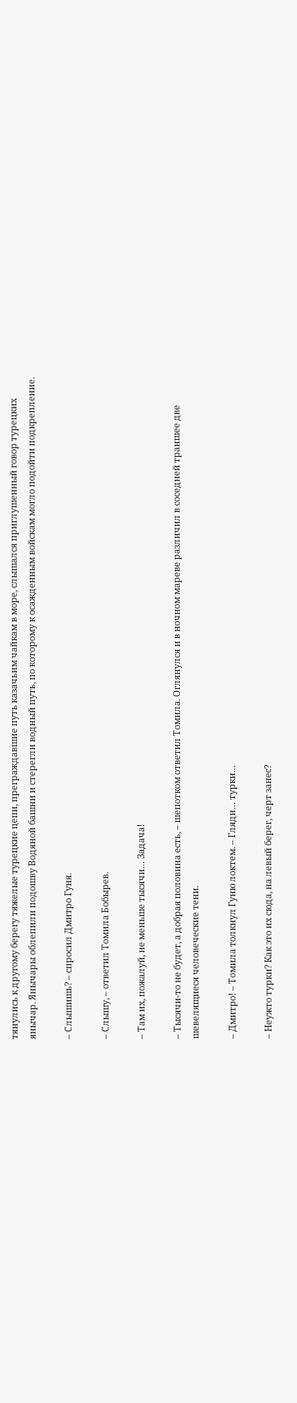тянулись к другому берегу тяжелые турецкие цепи, преграждавшие путь казачьим чайкам в море, слышался приглушенный говор турецких янычар. Янычары облепили подошву Водяной башни и стерегли водный путь, по которому к осажденным войскам могло подойти подкрепление.

– Слышишь? – спросил Дмитро Гуня.

– Слышу, – ответил Томила Бобырев.

– Там их, пожалуй, не меньше тысячи… Задача!

– Тысячи-то не будет, а добрая половина есть, – шепотком ответил Томила. Оглянулся и в ночном мареве различил в соседней траншее две шевелящиеся человеческие тени.

– Дмитро! – Томила толкнул Гуню локтем. – Гляди… турки…

– Неужто турки? Как это их сюда, на левый берег, черт занес?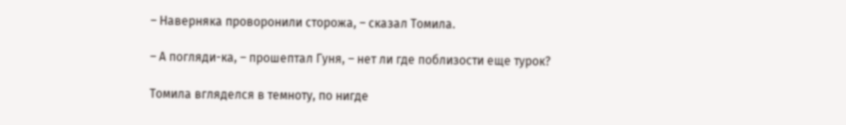– Наверняка проворонили сторожа, – сказал Томила.

– А погляди-ка, – прошептал Гуня, – нет ли где поблизости еще турок?

Томила вгляделся в темноту, по нигде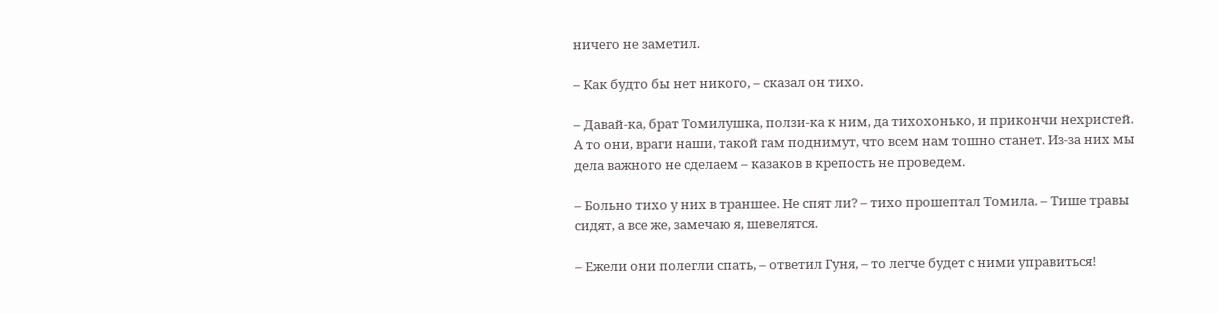ничего не заметил.

– Как будто бы нет никого, – сказал он тихо.

– Давай-ка, брат Томилушка, ползи-ка к ним, да тихохонько, и прикончи нехристей. А то они, враги наши, такой гам поднимут, что всем нам тошно станет. Из-за них мы дела важного не сделаем – казаков в крепость не проведем.

– Больно тихо у них в траншее. Не спят ли? – тихо прошептал Томила. – Тише травы сидят, а все же, замечаю я, шевелятся.

– Ежели они полегли спать, – ответил Гуня, – то легче будет с ними управиться!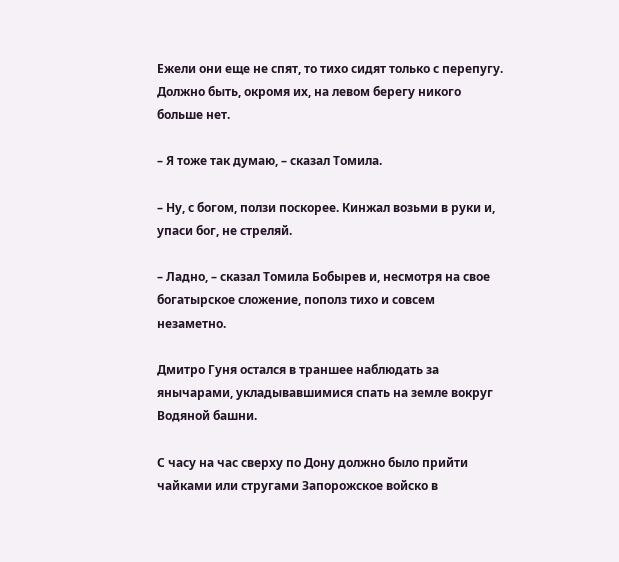Ежели они еще не спят, то тихо сидят только с перепугу. Должно быть, окромя их, на левом берегу никого больше нет.

– Я тоже так думаю, – сказал Томила.

– Ну, с богом, ползи поскорее. Кинжал возьми в руки и, упаси бог, не стреляй.

– Ладно, – сказал Томила Бобырев и, несмотря на свое богатырское сложение, пополз тихо и совсем незаметно.

Дмитро Гуня остался в траншее наблюдать за янычарами, укладывавшимися спать на земле вокруг Водяной башни.

С часу на час сверху по Дону должно было прийти чайками или стругами Запорожское войско в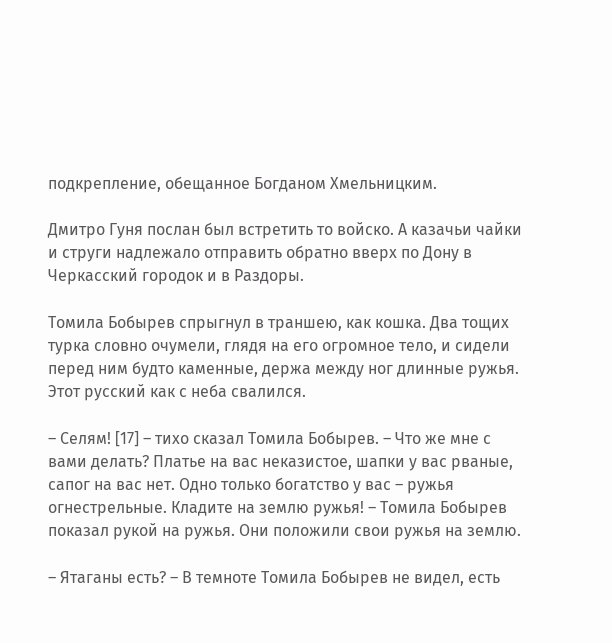подкрепление, обещанное Богданом Хмельницким.

Дмитро Гуня послан был встретить то войско. А казачьи чайки и струги надлежало отправить обратно вверх по Дону в Черкасский городок и в Раздоры.

Томила Бобырев спрыгнул в траншею, как кошка. Два тощих турка словно очумели, глядя на его огромное тело, и сидели перед ним будто каменные, держа между ног длинные ружья. Этот русский как с неба свалился.

– Селям! [17] – тихо сказал Томила Бобырев. – Что же мне с вами делать? Платье на вас неказистое, шапки у вас рваные, сапог на вас нет. Одно только богатство у вас – ружья огнестрельные. Кладите на землю ружья! – Томила Бобырев показал рукой на ружья. Они положили свои ружья на землю.

– Ятаганы есть? – В темноте Томила Бобырев не видел, есть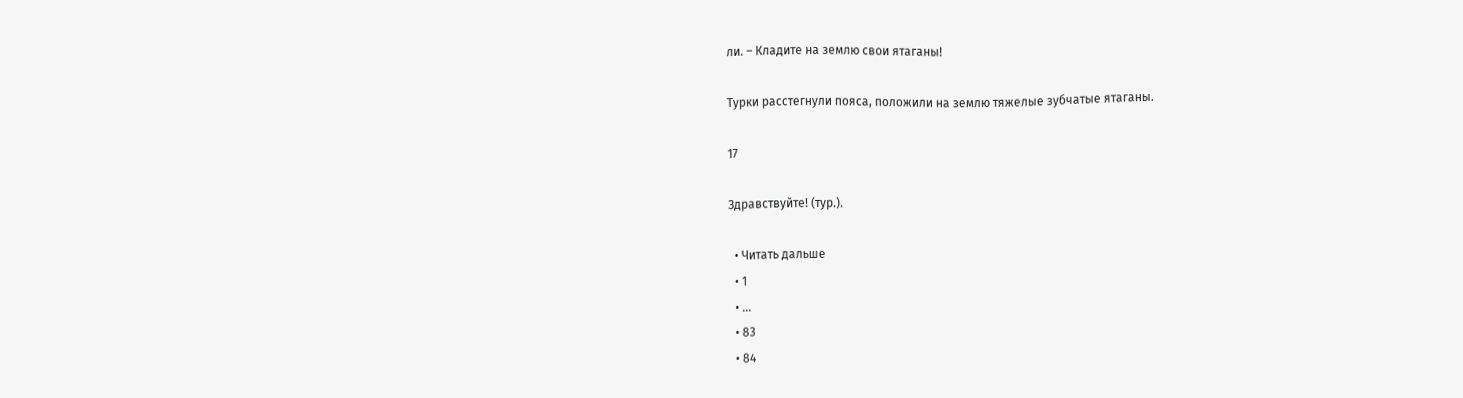ли. – Кладите на землю свои ятаганы!

Турки расстегнули пояса, положили на землю тяжелые зубчатые ятаганы.

17

Здравствуйте! (тур.).

  • Читать дальше
  • 1
  • ...
  • 83
  • 84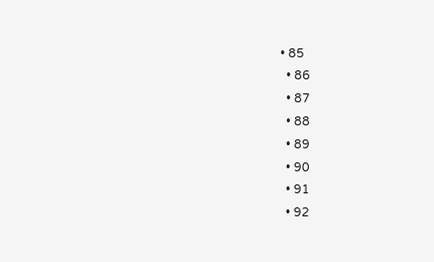• 85
  • 86
  • 87
  • 88
  • 89
  • 90
  • 91
  • 92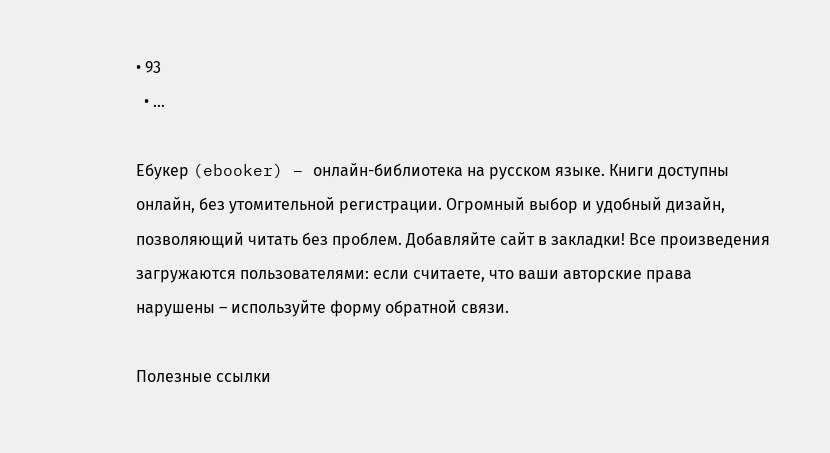• 93
  • ...

Ебукер (ebooker) – онлайн-библиотека на русском языке. Книги доступны онлайн, без утомительной регистрации. Огромный выбор и удобный дизайн, позволяющий читать без проблем. Добавляйте сайт в закладки! Все произведения загружаются пользователями: если считаете, что ваши авторские права нарушены – используйте форму обратной связи.

Полезные ссылки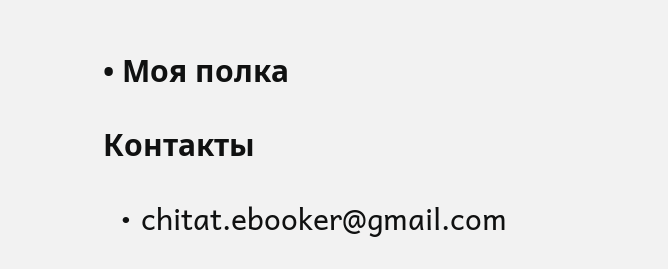• Моя полка

Контакты

  • chitat.ebooker@gmail.com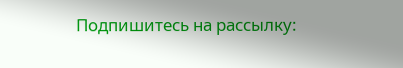Подпишитесь на рассылку: